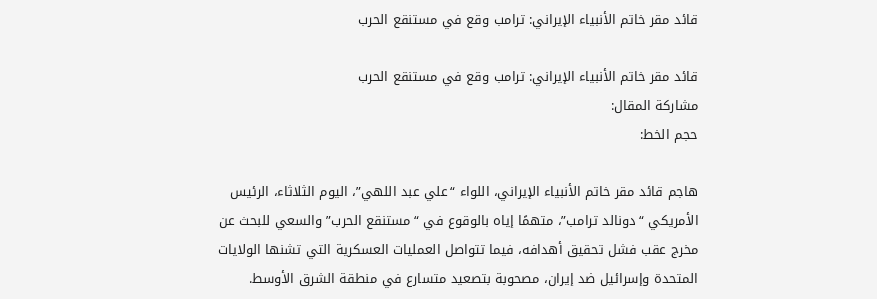قائد مقر خاتم الأنبياء الإيراني: ترامب وقع في مستنقع الحرب

قائد مقر خاتم الأنبياء الإيراني: ترامب وقع في مستنقع الحرب
مشاركة المقال:
حجم الخط:

هاجم قائد مقر خاتم الأنبياء الإيراني، اللواء “علي عبد اللهي”، اليوم الثلاثاء، الرئيس الأمريكي “دونالد ترامب”، متهمًا إياه بالوقوع في “مستنقع الحرب” والسعي للبحث عن مخرج عقب فشل تحقيق أهدافه، فيما تتواصل العمليات العسكرية التي تشنها الولايات المتحدة وإسرائيل ضد إيران، مصحوبة بتصعيد متسارع في منطقة الشرق الأوسط.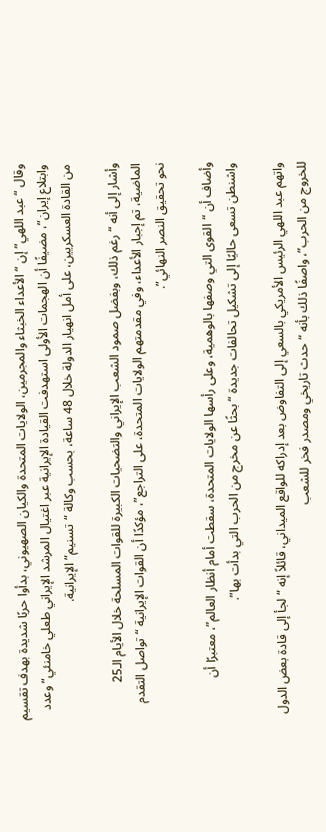وقال “عبد اللهي” إن “الأعداء الخبثاء والمجرمين، الولايات المتحدة والكيان الصهيوني، بدأوا حربًا شديدة بهدف تقسيم وابتلاع إيران”، مضيفًا أن الهجمات الأولى استهدفت القيادة الإيرانية عبر اغتيال المرشد الإيراني طعلي خامنئي” وعدد من القادة العسكريين، على أمل انهيار الدولة خلال 48 ساعة، بحسب وكالة “تسنيم” الإيرانية.

وأشار إلى أنه “رغم ذلك، وبفضل صمود الشعب الإيراني والتضحيات الكبيرة للقوات المسلحة خلال الأيام الـ25 الماضية، تم إجبار الأعداء، وفي مقدمتهم الولايات المتحدة، على التراجع”، مؤكدًا أن القوات الإيرانية “تواصل التقدم نحو تحقيق النصر النهائي”.

وأضاف أن “القوى التي وصفها بالوهمية، وعلى رأسها الولايات المتحدة، سقطت أمام أنظار العالم”، معتبرًا أن واشنطن تسعى حاليًا إلى تشكيل تحالفات جديدة “بحثًا عن مخرج من الحرب التي بدأت بها”.

واتهم عبد اللهي الرئيس الأمريكي بالسعي إلى التفاوض بعد إدراكه للواقع الميداني، قائلاً إنه “لجأ إلى قادة بعض الدول للخروج من الحرب”، واصفًا ذلك بأنه “حدث تاريخي ومصدر فخر للشعب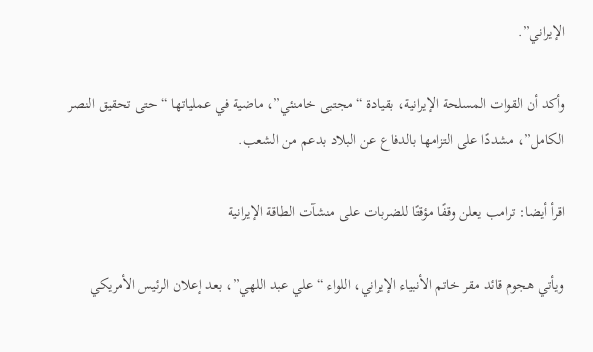الإيراني”.

وأكد أن القوات المسلحة الإيرانية، بقيادة “مجتبى خامنئي”، ماضية في عملياتها “حتى تحقيق النصر الكامل”، مشددًا على التزامها بالدفاع عن البلاد بدعم من الشعب.

اقرأ أيضا: ترامب يعلن وقفًا مؤقتًا للضربات على منشآت الطاقة الإيرانية

ويأتي هجوم قائد مقر خاتم الأنبياء الإيراني، اللواء “علي عبد اللهي”، بعد إعلان الرئيس الأمريكي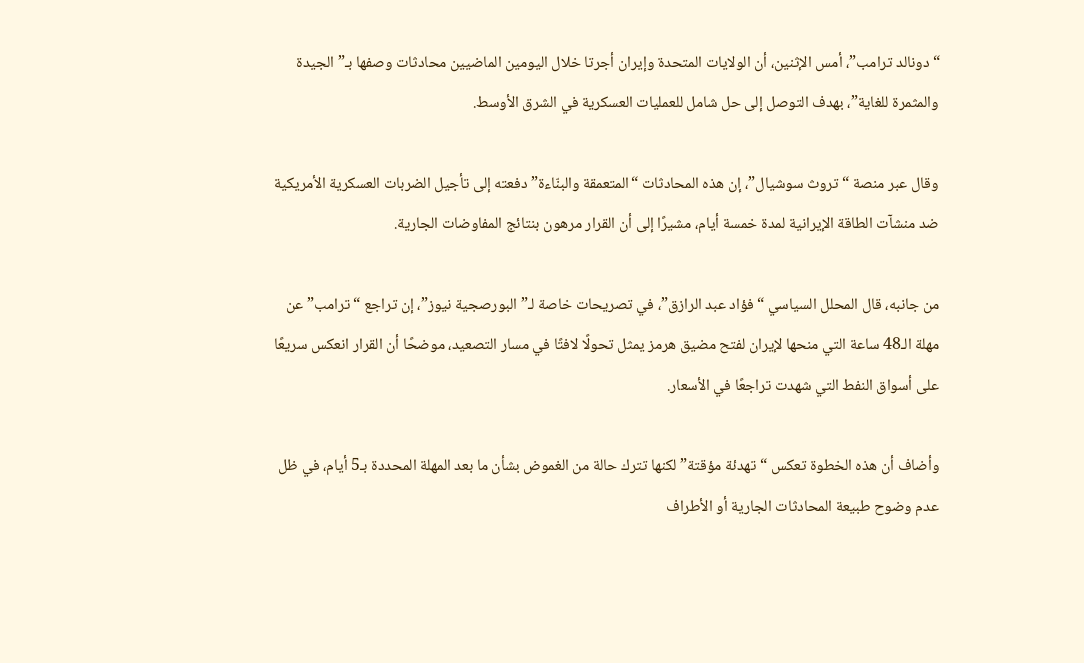“دونالد ترامب”، أمس الإثنين، أن الولايات المتحدة وإيران أجرتا خلال اليومين الماضيين محادثات وصفها بـ”الجيدة والمثمرة للغاية”، بهدف التوصل إلى حل شامل للعمليات العسكرية في الشرق الأوسط.

وقال عبر منصة “تروث سوشيال”، إن هذه المحادثات “المتعمقة والبنّاءة” دفعته إلى تأجيل الضربات العسكرية الأمريكية ضد منشآت الطاقة الإيرانية لمدة خمسة أيام، مشيرًا إلى أن القرار مرهون بنتائج المفاوضات الجارية.

من جانبه، قال المحلل السياسي “فؤاد عبد الرازق”، في تصريحات خاصة لـ”البورصجية نيوز”، إن تراجع “ترامب” عن مهلة الـ48 ساعة التي منحها لإيران لفتح مضيق هرمز يمثل تحولًا لافتًا في مسار التصعيد، موضحًا أن القرار انعكس سريعًا على أسواق النفط التي شهدت تراجعًا في الأسعار.

وأضاف أن هذه الخطوة تعكس “تهدئة مؤقتة” لكنها تترك حالة من الغموض بشأن ما بعد المهلة المحددة بـ5 أيام، في ظل عدم وضوح طبيعة المحادثات الجارية أو الأطراف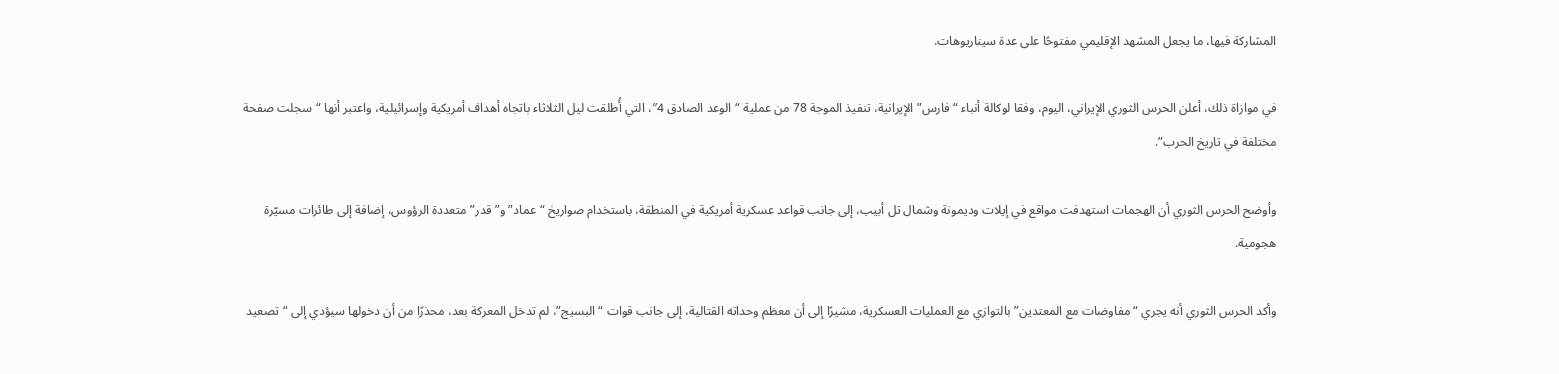المشاركة فيها، ما يجعل المشهد الإقليمي مفتوحًا على عدة سيناريوهات.

في موازاة ذلك، أعلن الحرس الثوري الإيراني، اليوم، وفقا لوكالة أنباء “فارس” الإيرانية، تنفيذ الموجة 78 من عملية “الوعد الصادق 4″، التي أُطلقت ليل الثلاثاء باتجاه أهداف أمريكية وإسرائيلية، واعتبر أنها “سجلت صفحة مختلفة في تاريخ الحرب”.

وأوضح الحرس الثوري أن الهجمات استهدفت مواقع في إيلات وديمونة وشمال تل أبيب، إلى جانب قواعد عسكرية أمريكية في المنطقة، باستخدام صواريخ “عماد” و”قدر” متعددة الرؤوس، إضافة إلى طائرات مسيّرة هجومية.

وأكد الحرس الثوري أنه يجري “مفاوضات مع المعتدين” بالتوازي مع العمليات العسكرية، مشيرًا إلى أن معظم وحداته القتالية، إلى جانب قوات “البسيج”، لم تدخل المعركة بعد، محذرًا من أن دخولها سيؤدي إلى “تصعيد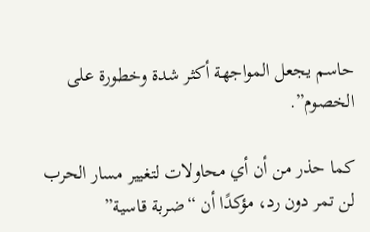حاسم يجعل المواجهة أكثر شدة وخطورة على الخصوم”.

كما حذر من أن أي محاولات لتغيير مسار الحرب لن تمر دون رد، مؤكدًا أن “ضربة قاسية”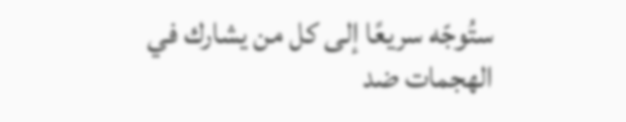ستُوجّه سريعًا إلى كل من يشارك في الهجمات ضد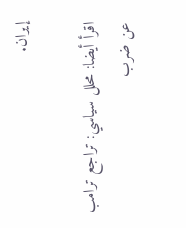إيران.

اقرأ أيضا: محلل سياسي: تراجع ترامب عن ضرب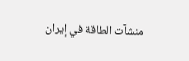منشآت الطاقة في إيران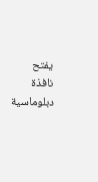يفتح نافذة دبلوماسية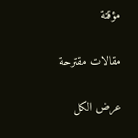مؤقتة

مقالات مقترحة

عرض الكل